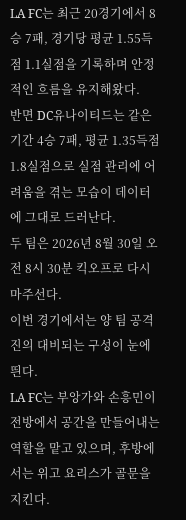LA FC는 최근 20경기에서 8승 7패, 경기당 평균 1.55득점 1.1실점을 기록하며 안정적인 흐름을 유지해왔다.
반면 DC유나이티드는 같은 기간 4승 7패, 평균 1.35득점 1.8실점으로 실점 관리에 어려움을 겪는 모습이 데이터에 그대로 드러난다.
두 팀은 2026년 8월 30일 오전 8시 30분 킥오프로 다시 마주선다.
이번 경기에서는 양 팀 공격진의 대비되는 구성이 눈에 띈다.
LA FC는 부앙가와 손흥민이 전방에서 공간을 만들어내는 역할을 맡고 있으며, 후방에서는 위고 요리스가 골문을 지킨다.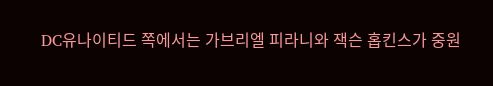DC유나이티드 쪽에서는 가브리엘 피라니와 잭슨 홉킨스가 중원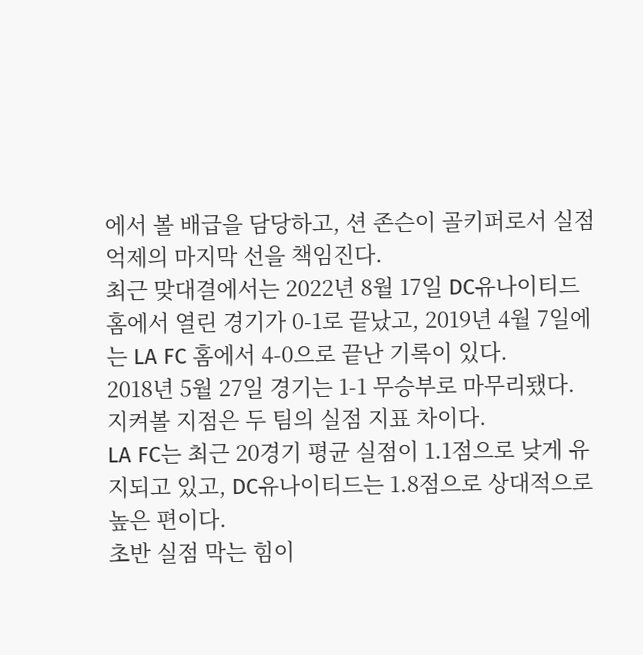에서 볼 배급을 담당하고, 션 존슨이 골키퍼로서 실점 억제의 마지막 선을 책임진다.
최근 맞대결에서는 2022년 8월 17일 DC유나이티드 홈에서 열린 경기가 0-1로 끝났고, 2019년 4월 7일에는 LA FC 홈에서 4-0으로 끝난 기록이 있다.
2018년 5월 27일 경기는 1-1 무승부로 마무리됐다.
지켜볼 지점은 두 팀의 실점 지표 차이다.
LA FC는 최근 20경기 평균 실점이 1.1점으로 낮게 유지되고 있고, DC유나이티드는 1.8점으로 상대적으로 높은 편이다.
초반 실점 막는 힘이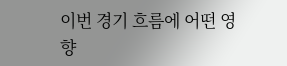이번 경기 흐름에 어떤 영향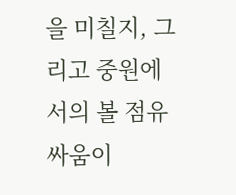을 미칠지, 그리고 중원에서의 볼 점유 싸움이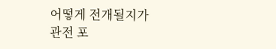어떻게 전개될지가 관전 포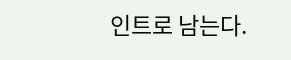인트로 남는다.